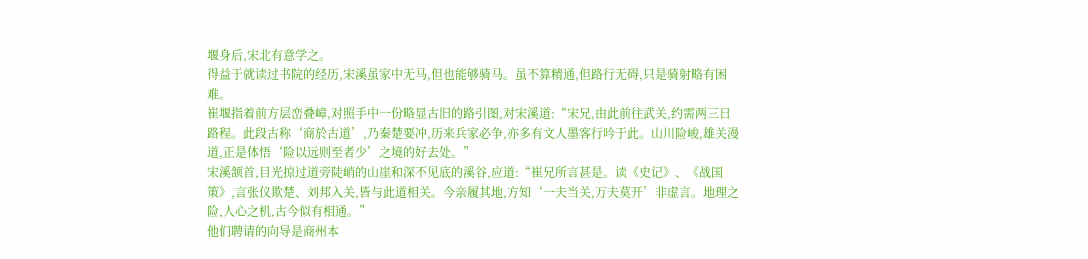堰身后,宋北有意学之。
得益于就读过书院的经历,宋溪虽家中无马,但也能够骑马。虽不算精通,但路行无碍,只是骑射略有困难。
崔堰指着前方层峦叠嶂,对照手中一份略显古旧的路引图,对宋溪道:“宋兄,由此前往武关,约需两三日路程。此段古称‘商於古道’,乃秦楚要冲,历来兵家必争,亦多有文人墨客行吟于此。山川险峻,雄关漫道,正是体悟‘险以远则至者少’之境的好去处。”
宋溪颔首,目光掠过道旁陡峭的山崖和深不见底的溪谷,应道:“崔兄所言甚是。读《史记》、《战国策》,言张仪欺楚、刘邦入关,皆与此道相关。今亲履其地,方知‘一夫当关,万夫莫开’非虚言。地理之险,人心之机,古今似有相通。”
他们聘请的向导是商州本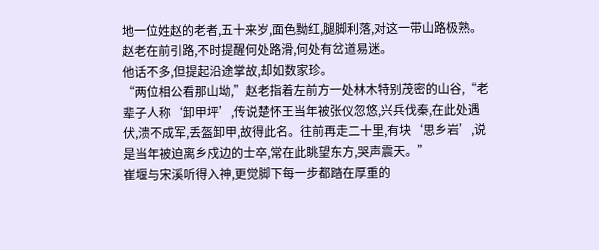地一位姓赵的老者,五十来岁,面色黝红,腿脚利落,对这一带山路极熟。
赵老在前引路,不时提醒何处路滑,何处有岔道易迷。
他话不多,但提起沿途掌故,却如数家珍。
“两位相公看那山坳,”赵老指着左前方一处林木特别茂密的山谷,“老辈子人称‘卸甲坪’,传说楚怀王当年被张仪忽悠,兴兵伐秦,在此处遇伏,溃不成军,丢盔卸甲,故得此名。往前再走二十里,有块‘思乡岩’,说是当年被迫离乡戍边的士卒,常在此眺望东方,哭声震天。”
崔堰与宋溪听得入神,更觉脚下每一步都踏在厚重的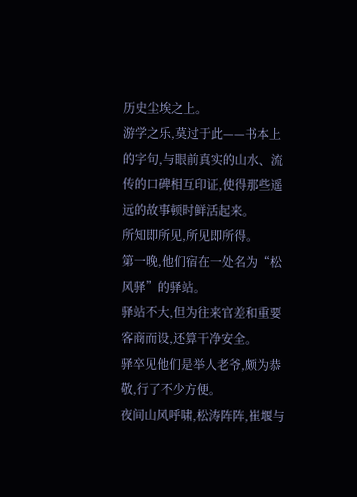历史尘埃之上。
游学之乐,莫过于此——书本上的字句,与眼前真实的山水、流传的口碑相互印证,使得那些遥远的故事顿时鲜活起来。
所知即所见,所见即所得。
第一晚,他们宿在一处名为“松风驿”的驿站。
驿站不大,但为往来官差和重要客商而设,还算干净安全。
驿卒见他们是举人老爷,颇为恭敬,行了不少方便。
夜间山风呼啸,松涛阵阵,崔堰与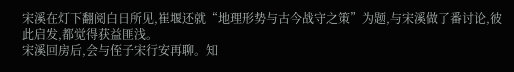宋溪在灯下翻阅白日所见,崔堰还就“地理形势与古今战守之策”为题,与宋溪做了番讨论,彼此启发,都觉得获益匪浅。
宋溪回房后,会与侄子宋行安再聊。知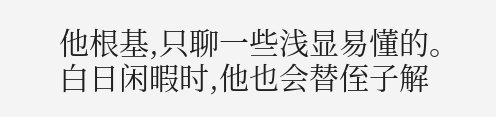他根基,只聊一些浅显易懂的。
白日闲暇时,他也会替侄子解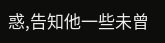惑,告知他一些未曾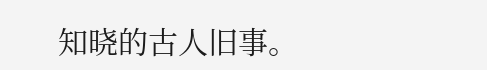知晓的古人旧事。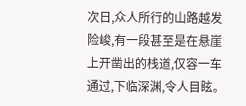次日,众人所行的山路越发险峻,有一段甚至是在悬崖上开凿出的栈道,仅容一车通过,下临深渊,令人目眩。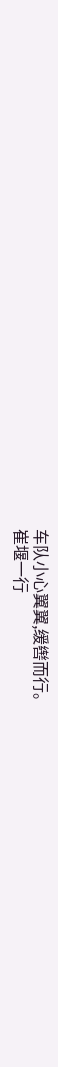车队小心翼翼,缓辔而行。
崔堰一行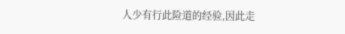人少有行此险道的经验,因此走